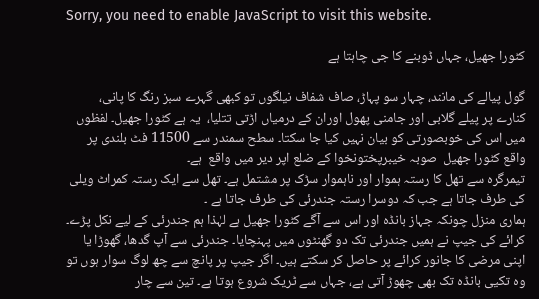Sorry, you need to enable JavaScript to visit this website.

کٹورا جھیل، جہاں ڈوبنے کا جی چاہتا ہے

گول پیالے کی مانند، چہار سو پہاڑ، صاف شفاف نیلگوں تو کبھی گہرے سبز رنگ کا پانی،  کنارے پر پیلے گلابی اور جامنی پھول اوران کے درمیاں اڑتی تتلیا،  یہ ہے کٹورا جھیل۔ لفظوں میں اس کی خوبصورتی کو بیان نہیں کیا جا سکتا۔ سطح سمندر سے 11500 فٹ بلندی پر واقع کٹورا جھیل  صوبہ خیبرپختونخوا کے ضلع اپر دیر میں واقع  ہے۔
تیمرگرہ سے تھل کا رستہ ہموار اور ناہموار سڑک پر مشتمل ہے۔ تھل سے ایک رستہ کمراٹ ویلی کی طرف جاتا ہے جب کہ دوسرا رستہ جندرئی کی طرف جاتا ہے ۔
ہماری منزل چونکہ جہاز بانڈہ اور اس سے آگے کٹورا جھیل ہے لہٰذا ہم جندرئی کے لیے نکل پڑے۔ کرائے کی جیپ نے ہمیں جندرئی تک دو گھنٹوں میں پہنچایا۔ جندرئی سے آپ گدھا، گھوڑا یا اپنی مرضی کا جانور کرائے پر حاصل کر سکتے ہیں۔ اگر جیپ پر پانچ سے چھ لوگ سوار ہوں تو وہ تکیی بانڈہ تک بھی چھوڑ آتی ہے، جہاں سے ٹریک شروع ہوتا ہے۔ تین سے چار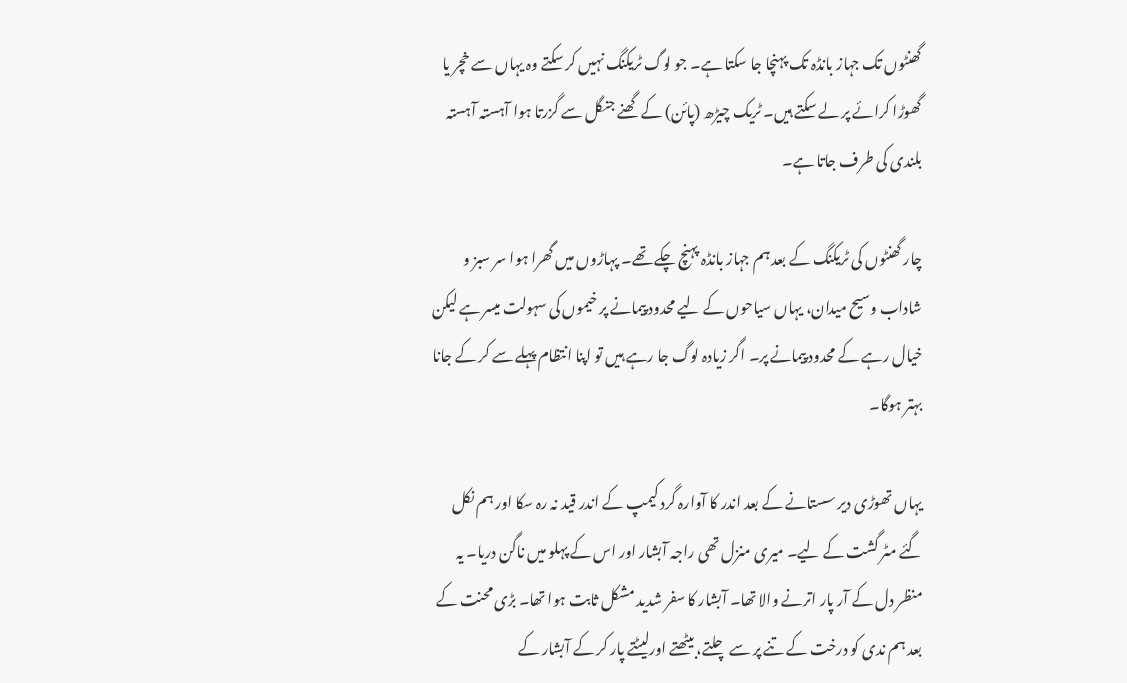گھنٹوں تک جہاز بانڈہ تک پہنچا جا سکتا ہے۔ جو لوگ ٹریکنگ نہیں کر سکتے وہ یہاں سے خچر یا گھوڑا کرائے پر لے سکتے ہیں۔ ٹریک چیڑھ (پائن) کے گھنے جنگل سے گزرتا ہوا آہستہ آہستہ بلندی کی طرف جاتا ہے۔

چار گھنٹوں کی ٹریکنگ کے بعد ہم جہاز بانڈہ پہنچ چکے تھے۔ پہاڑوں میں گھرا ہوا سر سبز و شاداب وسیح میدان، یہاں سیاحوں کے لیے محدود پیمانے پر خیموں کی سہولت میسر ہے لیکن خیال رہے کے محدود پیمانے پر۔ اگر زیادہ لوگ جا رہے ہیں تو اپنا انتظام پہلے سے کر کے جانا بہتر ہوگا۔

یہاں تھوڑی دیر سستانے کے بعد اندر کا آوارہ گرد کیمپ کے اندر قید نہ رہ سکا اور ہم نکل گئے مٹر گشت کے لیے۔ میری منزل تھی راجہ آبشار اور اس کے پہلو میں ناگن دریا۔ یہ منظر دل کے آر پار اترنے والا تھا۔ آبشار کا سفر شدید مشکل ثابت ہوا تھا۔ بڑی محنت کے بعد ہم ندی کو درخت کے تنے پر سے چلتے، بیٹھتے اورلیٹتے پار کر کے آبشار کے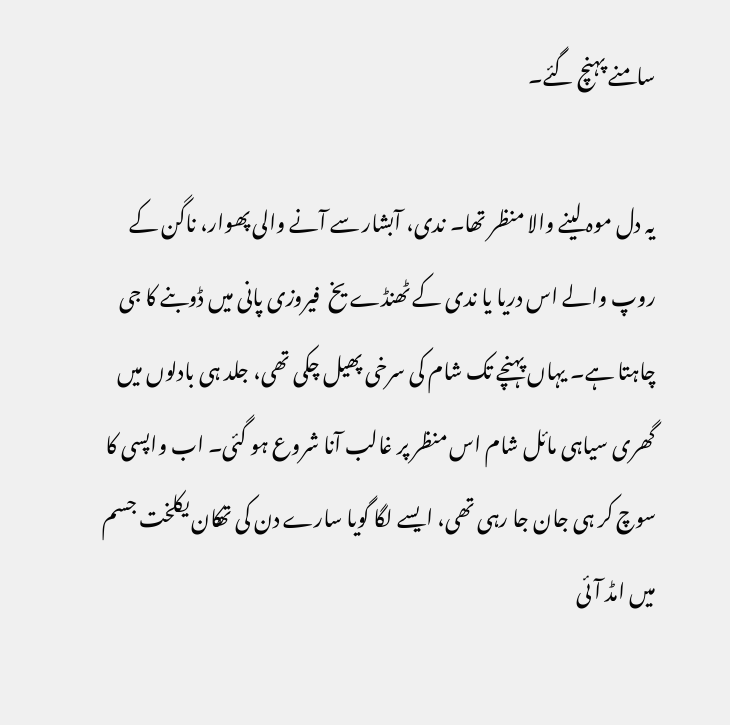سامنے پہنچ گئے۔

یہ دل موہ لینے والا منظر تھا۔ ندی، آبشار سے آنے والی پھوار، ناگن کے روپ والے اس دریا یا ندی کے ٹھنڈے یخ  فیروزی پانی میں ڈوبنے کا جی چاہتا ہے۔ یہاں پہنچے تک شام کی سرخی پھیل چکی تھی، جلد ہی بادلوں میں گھری سیاہی مائل شام اس منظر پر غالب آنا شروع ہو گئی۔ اب واپسی کا سوچ کر ہی جان جا رہی تھی، ایسے لگا گویا سارے دن کی تھکان یکلخت جسم میں امڈ آئی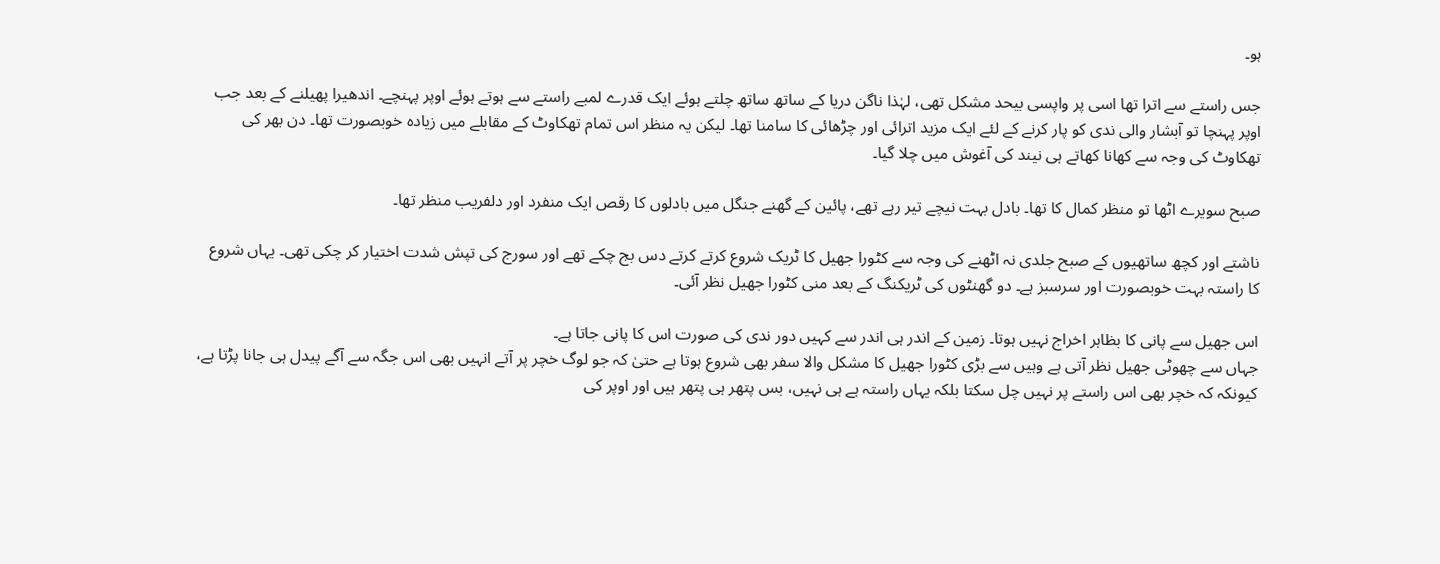ہو۔

جس راستے سے اترا تھا اسی پر واپسی بیحد مشکل تھی، لہٰذا ناگن دریا کے ساتھ ساتھ چلتے ہوئے ایک قدرے لمبے راستے سے ہوتے ہوئے اوپر پہنچے۔ اندھیرا پھیلنے کے بعد جب اوپر پہنچا تو آبشار والی ندی کو پار کرنے کے لئے ایک مزید اترائی اور چڑھائی کا سامنا تھا۔ لیکن یہ منظر اس تمام تھکاوٹ کے مقابلے میں زیادہ خوبصورت تھا۔ دن بھر کی تھکاوٹ کی وجہ سے کھانا کھاتے ہی نیند کی آغوش میں چلا گیا۔

صبح سویرے اٹھا تو منظر کمال کا تھا۔ بادل بہت نیچے تیر رہے تھے، پائین کے گھنے جنگل میں بادلوں کا رقص ایک منفرد اور دلفریب منظر تھا۔

ناشتے اور کچھ ساتھیوں کے صبح جلدی نہ اٹھنے کی وجہ سے کٹورا جھیل کا ٹریک شروع کرتے کرتے دس بج چکے تھے اور سورج کی تپش شدت اختیار کر چکی تھی۔ یہاں شروع  کا راستہ بہت خوبصورت اور سرسبز ہے۔ دو گھنٹوں کی ٹریکنگ کے بعد منی کٹورا جھیل نظر آئی۔

اس جھیل سے پانی کا بظاہر اخراج نہیں ہوتا۔ زمین کے اندر ہی اندر سے کہیں دور ندی کی صورت اس کا پانی جاتا ہے۔
جہاں سے چھوٹی جھیل نظر آتی ہے وہیں سے بڑی کٹورا جھیل کا مشکل والا سفر بھی شروع ہوتا ہے حتیٰ کہ جو لوگ خچر پر آتے انہیں بھی اس جگہ سے آگے پیدل ہی جانا پڑتا ہے، کیونکہ کہ خچر بھی اس راستے پر نہیں چل سکتا بلکہ یہاں راستہ ہے ہی نہیں، بس پتھر ہی پتھر ہیں اور اوپر کی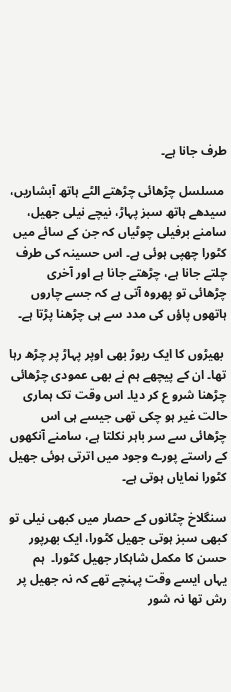طرف جانا ہے۔

 مسلسل چڑھائی چڑھتے الٹے ہاتھ آبشاریں، سیدھے ہاتھ سبز پہاڑ، نیچے نیلی جھیل، سامنے برفیلی چوٹیاں کہ جن کے سائے میں کٹورا چھپی ہوئی ہے۔ اس حسینہ کی طرف چلتے جانا ہے، چڑھتے جانا ہے اور آخری چڑھائی تو پھروہ آتی ہے کہ جسے چاروں ہاتھوں پاؤں کی مدد سے ہی چڑھنا پڑتا ہے۔

 بھیڑوں کا ایک ریوڑ بھی اوپر پہاڑ پر چڑھ رہا تھا۔ ان کے پیچھے ہم نے بھی عمودی چڑھائی چڑھنا شرو ع کر دیا۔ اس وقت تک ہماری حالت غیر ہو چکی تھی جیسے ہی اس چڑھائی سے سر باہر نکلتا ہے، سامنے آنکھوں کے راستے پورے وجود میں اترتی ہوئی جھیل کٹورا نمایاں ہوتی ہے۔

سنگلاخ چٹانوں کے حصار میں کبھی نیلی تو کبھی سبز ہوتی جھیل کٹورا، ایک بھرپور حسن کا مکمل شاہکار جھیل کٹورا۔  ہم یہاں ایسے وقت پہنچے تھے کہ نہ جھیل پر رش تھا نہ شور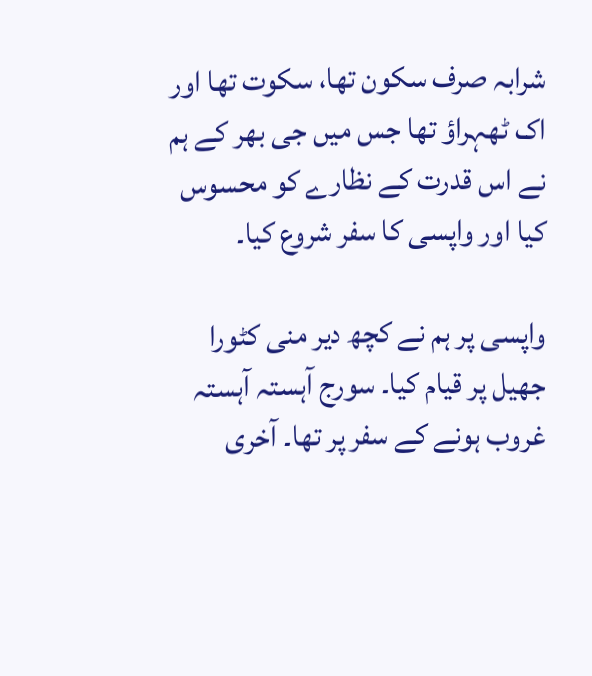شرابہ صرف سکون تھا، سکوت تھا اور اک ٹھہراؤ تھا جس میں جی بھر کے ہم نے اس قدرت کے نظارے کو محسوس کیا اور واپسی کا سفر شروع کیا۔

واپسی پر ہم نے کچھ دیر منی کٹورا جھیل پر قیام کیا۔ سورج آہستہ آہستہ غروب ہونے کے سفر پر تھا۔ آخری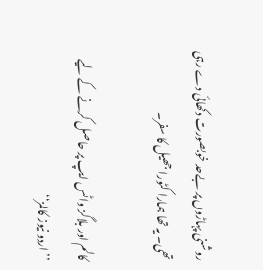روشنی پہاڑوں پر بےحد خوبصورت دکھائی دے رہی تھی۔ یہ تھا ہمارا کٹورا جھیل کا سفر۔

کالم اور بلاگز واٹس ایپ پر حاصل کرنے کے لیے ’’اردو نیوز کالمز‘‘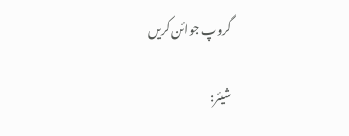گروپ جوائن کریں

شیئر: